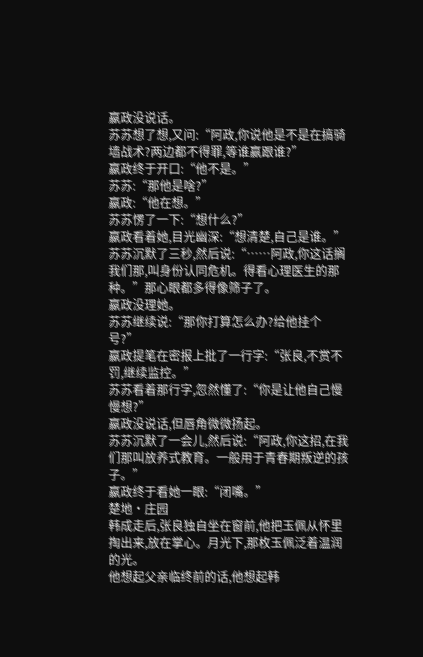嬴政没说话。
苏苏想了想,又问:“阿政,你说他是不是在搞骑墙战术?两边都不得罪,等谁赢跟谁?”
嬴政终于开口:“他不是。”
苏苏:“那他是啥?”
嬴政:“他在想。”
苏苏愣了一下:“想什么?”
嬴政看着她,目光幽深:“想清楚,自己是谁。”
苏苏沉默了三秒,然后说:“……阿政,你这话搁我们那,叫身份认同危机。得看心理医生的那种。”那心眼都多得像筛子了。
嬴政没理她。
苏苏继续说:“那你打算怎么办?给他挂个号?”
嬴政提笔在密报上批了一行字:“张良,不赏不罚,继续监控。”
苏苏看着那行字,忽然懂了:“你是让他自己慢慢想?”
嬴政没说话,但唇角微微扬起。
苏苏沉默了一会儿,然后说:“阿政,你这招,在我们那叫放养式教育。一般用于青春期叛逆的孩子。”
嬴政终于看她一眼:“闭嘴。”
楚地·庄园
韩成走后,张良独自坐在窗前,他把玉佩从怀里掏出来,放在掌心。月光下,那枚玉佩泛着温润的光。
他想起父亲临终前的话,他想起韩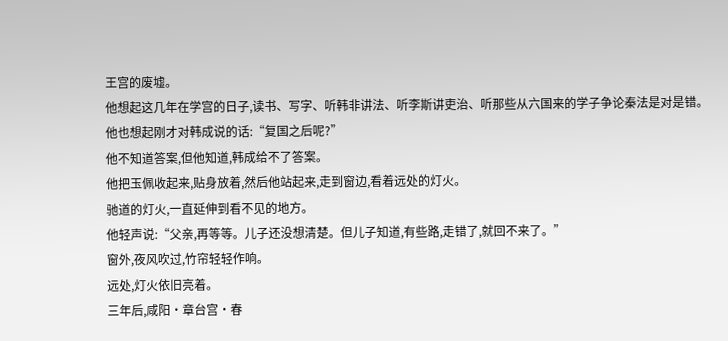王宫的废墟。
他想起这几年在学宫的日子,读书、写字、听韩非讲法、听李斯讲吏治、听那些从六国来的学子争论秦法是对是错。
他也想起刚才对韩成说的话:“复国之后呢?”
他不知道答案,但他知道,韩成给不了答案。
他把玉佩收起来,贴身放着,然后他站起来,走到窗边,看着远处的灯火。
驰道的灯火,一直延伸到看不见的地方。
他轻声说:“父亲,再等等。儿子还没想清楚。但儿子知道,有些路,走错了,就回不来了。”
窗外,夜风吹过,竹帘轻轻作响。
远处,灯火依旧亮着。
三年后,咸阳·章台宫·春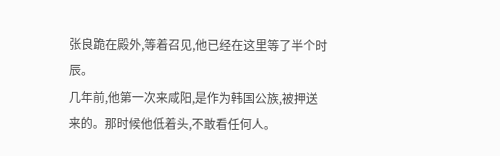张良跪在殿外,等着召见,他已经在这里等了半个时辰。
几年前,他第一次来咸阳,是作为韩国公族,被押送来的。那时候他低着头,不敢看任何人。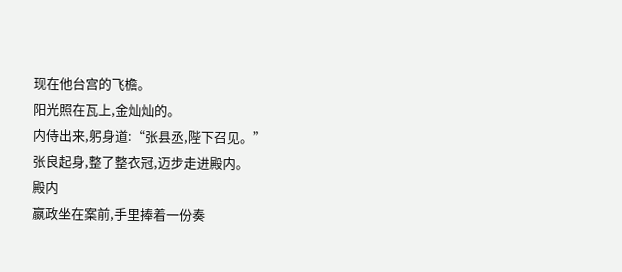现在他台宫的飞檐。
阳光照在瓦上,金灿灿的。
内侍出来,躬身道:“张县丞,陛下召见。”
张良起身,整了整衣冠,迈步走进殿内。
殿内
嬴政坐在案前,手里捧着一份奏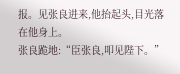报。见张良进来,他抬起头,目光落在他身上。
张良跪地:“臣张良,叩见陛下。”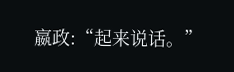嬴政:“起来说话。”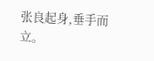张良起身,垂手而立。